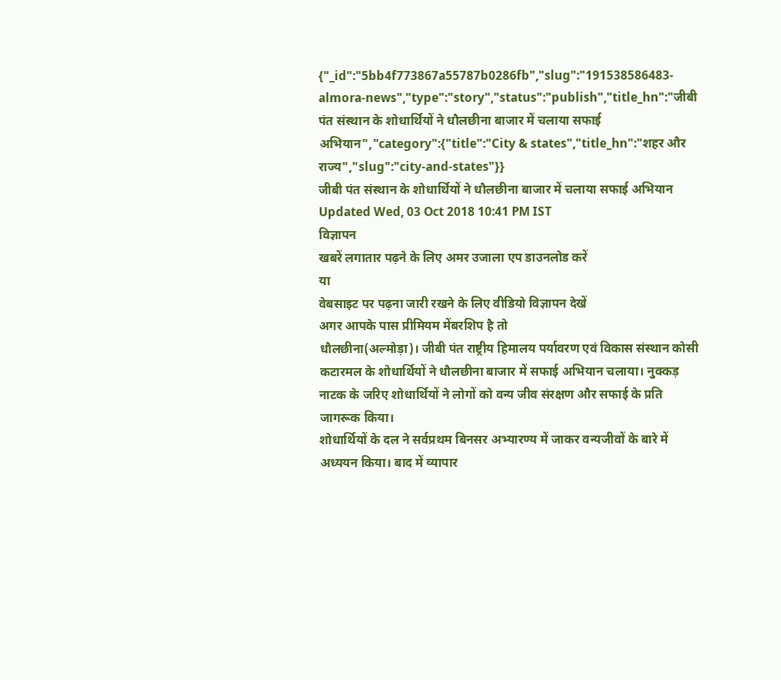{"_id":"5bb4f773867a55787b0286fb","slug":"191538586483-almora-news","type":"story","status":"publish","title_hn":"जीबी पंत संस्थान के शोधार्थियों ने धौलछीना बाजार में चलाया सफाई अभियान","category":{"title":"City & states","title_hn":"शहर और राज्य","slug":"city-and-states"}}
जीबी पंत संस्थान के शोधार्थियों ने धौलछीना बाजार में चलाया सफाई अभियान
Updated Wed, 03 Oct 2018 10:41 PM IST
विज्ञापन
खबरें लगातार पढ़ने के लिए अमर उजाला एप डाउनलोड करें
या
वेबसाइट पर पढ़ना जारी रखने के लिए वीडियो विज्ञापन देखें
अगर आपके पास प्रीमियम मेंबरशिप है तो
धौलछीना(अल्मोड़ा)। जीबी पंत राष्ट्रीय हिमालय पर्यावरण एवं विकास संस्थान कोसी कटारमल के शोधार्थियों ने धौलछीना बाजार में सफाई अभियान चलाया। नुक्कड़ नाटक के जरिए शोधार्थियों ने लोगों को वन्य जीव संरक्षण और सफाई के प्रति जागरूक किया।
शोधार्थियों के दल ने सर्वप्रथम बिनसर अभ्यारण्य में जाकर वन्यजीवों के बारे में अध्ययन किया। बाद में व्यापार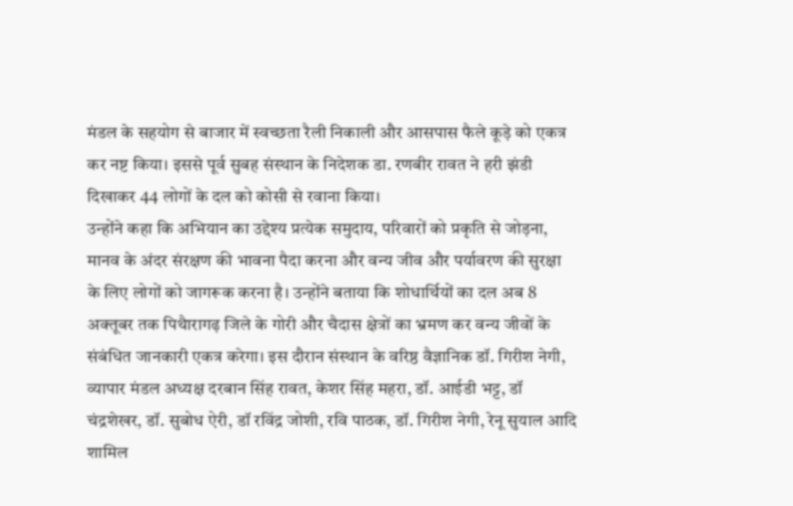मंडल के सहयोग से बाजार में स्वच्छता रैली निकाली और आसपास फैले कूड़े को एकत्र कर नष्ट किया। इससे पूर्व सुबह संस्थान के निदेशक डा. रणबीर रावत ने हरी झंडी दिखाकर 44 लोगों के दल को कोसी से रवाना किया।
उन्होंने कहा कि अभियान का उद्देश्य प्रत्येक समुदाय, परिवारों को प्रकृति से जोड़ना, मानव के अंदर संरक्षण की भावना पैदा करना और वन्य जीव और पर्यावरण की सुरक्षा के लिए लोगों को जागरूक करना है। उन्होंने बताया कि शोधार्थियों का दल अब 8 अक्तूबर तक पिथैारागढ़ जिले के गोरी और चैदास क्षेत्रों का भ्रमण कर वन्य जीवों के संबंधित जानकारी एकत्र करेगा। इस दौरान संस्थान के वरिष्ठ वैज्ञानिक डॉ. गिरीश नेगी, व्यापार मंडल अध्यक्ष दरबान सिंह रावत, केशर सिंह महरा, डॉ. आईडी भट्ट, डॉ चंद्रशेखर, डॉ. सुबोध ऐरी, डॉ रविंद्र जोशी, रवि पाठक, डॉ. गिरीश नेगी, रेनू सुयाल आदि शामिल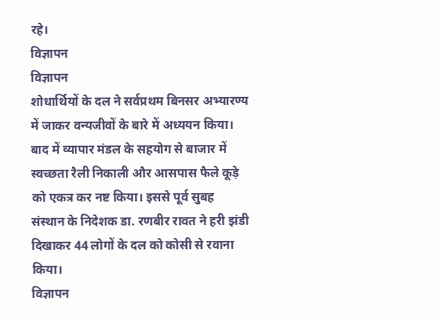रहे।
विज्ञापन
विज्ञापन
शोधार्थियों के दल ने सर्वप्रथम बिनसर अभ्यारण्य में जाकर वन्यजीवों के बारे में अध्ययन किया। बाद में व्यापार मंडल के सहयोग से बाजार में स्वच्छता रैली निकाली और आसपास फैले कूड़े को एकत्र कर नष्ट किया। इससे पूर्व सुबह संस्थान के निदेशक डा. रणबीर रावत ने हरी झंडी दिखाकर 44 लोगों के दल को कोसी से रवाना किया।
विज्ञापन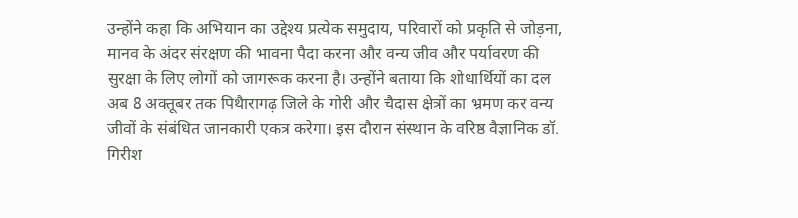उन्होंने कहा कि अभियान का उद्देश्य प्रत्येक समुदाय, परिवारों को प्रकृति से जोड़ना, मानव के अंदर संरक्षण की भावना पैदा करना और वन्य जीव और पर्यावरण की सुरक्षा के लिए लोगों को जागरूक करना है। उन्होंने बताया कि शोधार्थियों का दल अब 8 अक्तूबर तक पिथैारागढ़ जिले के गोरी और चैदास क्षेत्रों का भ्रमण कर वन्य जीवों के संबंधित जानकारी एकत्र करेगा। इस दौरान संस्थान के वरिष्ठ वैज्ञानिक डॉ. गिरीश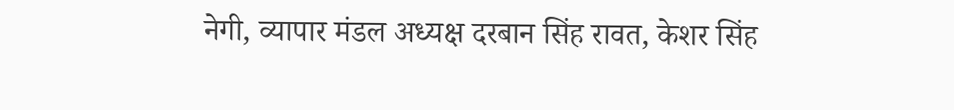नेगी, व्यापार मंडल अध्यक्ष दरबान सिंह रावत, केशर सिंह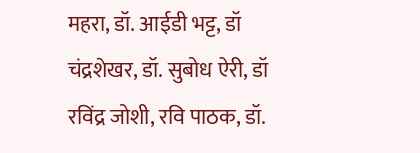महरा, डॉ. आईडी भट्ट, डॉ चंद्रशेखर, डॉ. सुबोध ऐरी, डॉ रविंद्र जोशी, रवि पाठक, डॉ.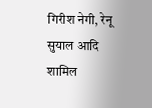गिरीश नेगी, रेनू सुयाल आदि शामिल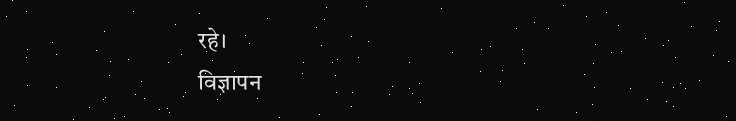रहे।
विज्ञापन